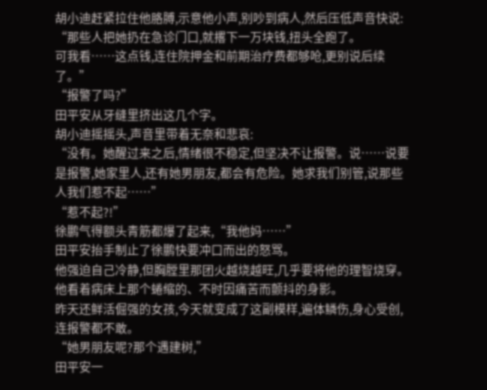胡小迪赶紧拉住他胳膊,示意他小声,别吵到病人,然后压低声音快说:
“那些人把她扔在急诊门口,就撂下一万块钱,扭头全跑了。
可我看……这点钱,连住院押金和前期治疗费都够呛,更别说后续了。”
“报警了吗?”
田平安从牙缝里挤出这几个字。
胡小迪摇摇头,声音里带着无奈和悲哀:
“没有。她醒过来之后,情绪很不稳定,但坚决不让报警。说……说要是报警,她家里人,还有她男朋友,都会有危险。她求我们别管,说那些人我们惹不起……”
“惹不起?!”
徐鹏气得额头青筋都爆了起来,“我他妈……”
田平安抬手制止了徐鹏快要冲口而出的怒骂。
他强迫自己冷静,但胸膛里那团火越烧越旺,几乎要将他的理智烧穿。
他看着病床上那个蜷缩的、不时因痛苦而颤抖的身影。
昨天还鲜活倔强的女孩,今天就变成了这副模样,遍体鳞伤,身心受创,连报警都不敢。
“她男朋友呢?那个遇建树,”
田平安一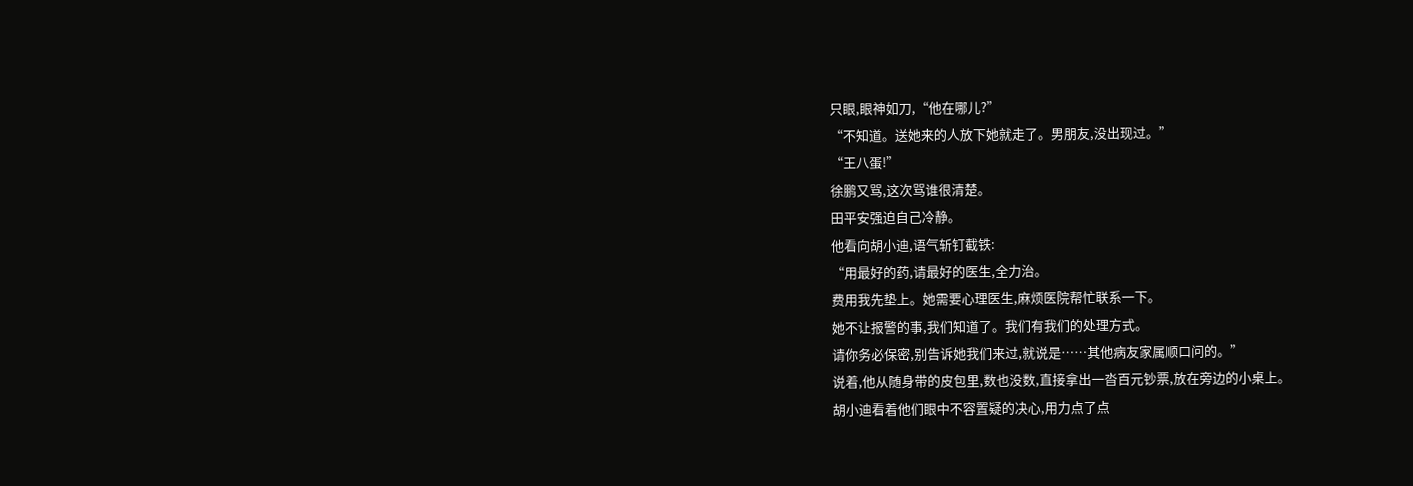只眼,眼神如刀,“他在哪儿?”
“不知道。送她来的人放下她就走了。男朋友,没出现过。”
“王八蛋!”
徐鹏又骂,这次骂谁很清楚。
田平安强迫自己冷静。
他看向胡小迪,语气斩钉截铁:
“用最好的药,请最好的医生,全力治。
费用我先垫上。她需要心理医生,麻烦医院帮忙联系一下。
她不让报警的事,我们知道了。我们有我们的处理方式。
请你务必保密,别告诉她我们来过,就说是……其他病友家属顺口问的。”
说着,他从随身带的皮包里,数也没数,直接拿出一沓百元钞票,放在旁边的小桌上。
胡小迪看着他们眼中不容置疑的决心,用力点了点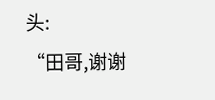头:
“田哥,谢谢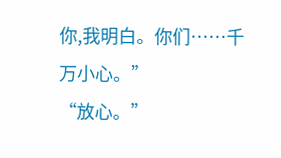你,我明白。你们……千万小心。”
“放心。”